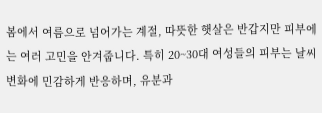봄에서 여름으로 넘어가는 계절, 따뜻한 햇살은 반갑지만 피부에는 여러 고민을 안겨줍니다. 특히 20~30대 여성들의 피부는 날씨 변화에 민감하게 반응하며, 유분과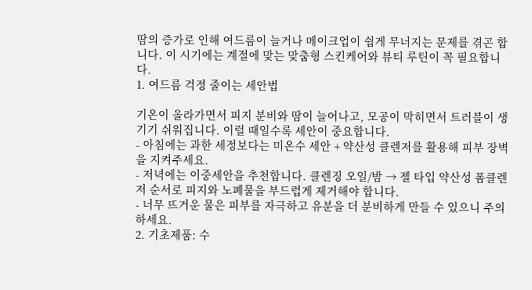땀의 증가로 인해 여드름이 늘거나 메이크업이 쉽게 무너지는 문제를 겪곤 합니다. 이 시기에는 계절에 맞는 맞춤형 스킨케어와 뷰티 루틴이 꼭 필요합니다.
1. 여드름 걱정 줄이는 세안법

기온이 올라가면서 피지 분비와 땀이 늘어나고, 모공이 막히면서 트러블이 생기기 쉬워집니다. 이럴 때일수록 세안이 중요합니다.
- 아침에는 과한 세정보다는 미온수 세안 + 약산성 클렌저를 활용해 피부 장벽을 지켜주세요.
- 저녁에는 이중세안을 추천합니다. 클렌징 오일/밤 → 젤 타입 약산성 폼클렌저 순서로 피지와 노폐물을 부드럽게 제거해야 합니다.
- 너무 뜨거운 물은 피부를 자극하고 유분을 더 분비하게 만들 수 있으니 주의하세요.
2. 기초제품: 수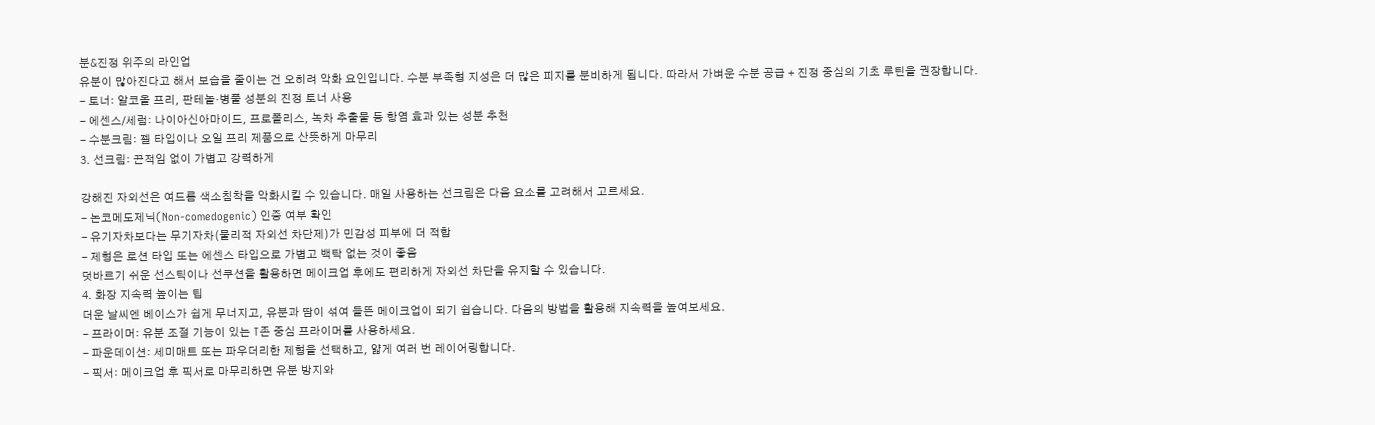분&진정 위주의 라인업
유분이 많아진다고 해서 보습을 줄이는 건 오히려 악화 요인입니다. 수분 부족형 지성은 더 많은 피지를 분비하게 됩니다. 따라서 가벼운 수분 공급 + 진정 중심의 기초 루틴을 권장합니다.
- 토너: 알코올 프리, 판테놀·병풀 성분의 진정 토너 사용
- 에센스/세럼: 나이아신아마이드, 프로폴리스, 녹차 추출물 등 항염 효과 있는 성분 추천
- 수분크림: 젤 타입이나 오일 프리 제품으로 산뜻하게 마무리
3. 선크림: 끈적임 없이 가볍고 강력하게

강해진 자외선은 여드름 색소침착을 악화시킬 수 있습니다. 매일 사용하는 선크림은 다음 요소를 고려해서 고르세요.
- 논코메도제닉(Non-comedogenic) 인증 여부 확인
- 유기자차보다는 무기자차(물리적 자외선 차단제)가 민감성 피부에 더 적합
- 제형은 로션 타입 또는 에센스 타입으로 가볍고 백탁 없는 것이 좋음
덧바르기 쉬운 선스틱이나 선쿠션을 활용하면 메이크업 후에도 편리하게 자외선 차단을 유지할 수 있습니다.
4. 화장 지속력 높이는 팁
더운 날씨엔 베이스가 쉽게 무너지고, 유분과 땀이 섞여 들뜬 메이크업이 되기 쉽습니다. 다음의 방법을 활용해 지속력을 높여보세요.
- 프라이머: 유분 조절 기능이 있는 T존 중심 프라이머를 사용하세요.
- 파운데이션: 세미매트 또는 파우더리한 제형을 선택하고, 얇게 여러 번 레이어링합니다.
- 픽서: 메이크업 후 픽서로 마무리하면 유분 방지와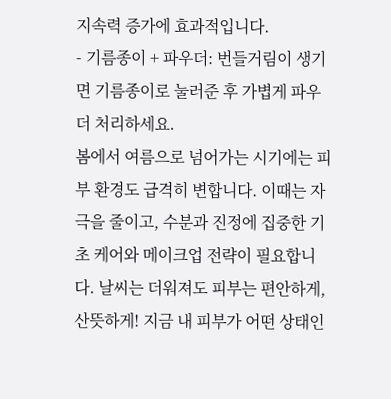지속력 증가에 효과적입니다.
- 기름종이 + 파우더: 번들거림이 생기면 기름종이로 눌러준 후 가볍게 파우더 처리하세요.
봄에서 여름으로 넘어가는 시기에는 피부 환경도 급격히 변합니다. 이때는 자극을 줄이고, 수분과 진정에 집중한 기초 케어와 메이크업 전략이 필요합니다. 날씨는 더워져도 피부는 편안하게, 산뜻하게! 지금 내 피부가 어떤 상태인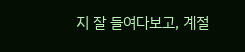지 잘 들여다보고, 계절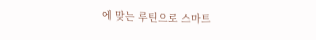에 맞는 루틴으로 스마트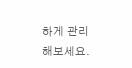하게 관리해보세요.